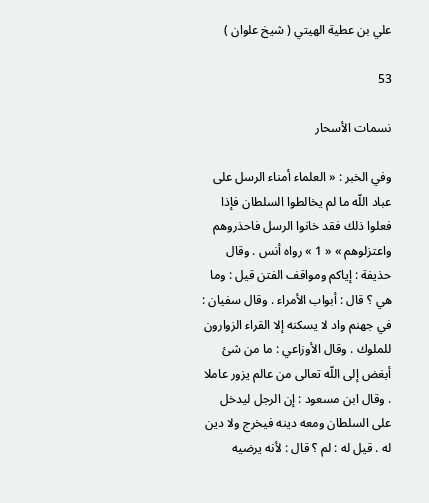علي بن عطية الهيتي ( شيخ علوان )

53

نسمات الأسحار

وفي الخبر : « العلماء أمناء الرسل على عباد اللّه ما لم يخالطوا السلطان فإذا فعلوا ذلك فقد خانوا الرسل فاحذروهم واعتزلوهم » « 1 » رواه أنس . وقال حذيفة : إياكم ومواقف الفتن قيل : وما هي ؟ قال : أبواب الأمراء . وقال سفيان : في جهنم واد لا يسكنه إلا القراء الزوارون للملوك . وقال الأوزاعي : ما من شئ أبغض إلى اللّه تعالى من عالم يزور عاملا . وقال ابن مسعود : إن الرجل ليدخل على السلطان ومعه دينه فيخرج ولا دين له . قيل له : لم ؟ قال : لأنه يرضيه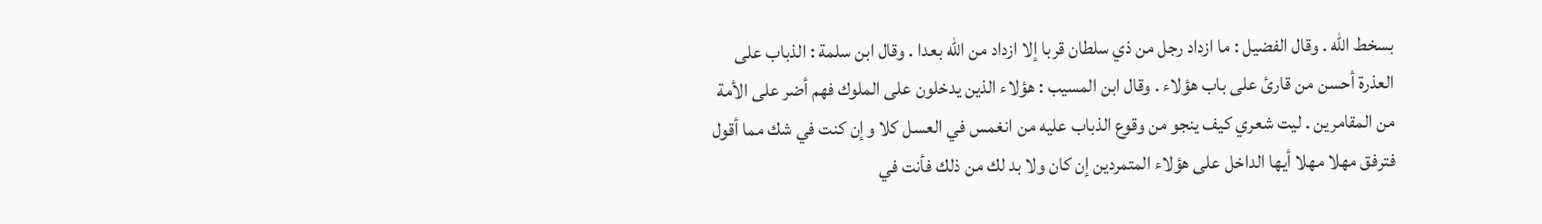بسخط اللّه . وقال الفضيل : ما ازداد رجل من ذي سلطان قربا إلا ازداد من اللّه بعدا . وقال ابن سلمة : الذباب على العذرة أحسن من قارئ على باب هؤلاء . وقال ابن المسيب : هؤلاء الذين يدخلون على الملوك فهم أضر على الأمة من المقامرين . ليت شعري كيف ينجو من وقوع الذباب عليه من انغمس في العسل كلا وإن كنت في شك مما أقول فترفق مهلا مهلا أيها الداخل على هؤلاء المتمردين إن كان ولا بد لك من ذلك فأنت في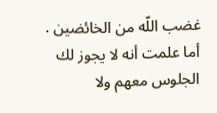غضب اللّه من الخائضين . أما علمت أنه لا يجوز لك الجلوس معهم ولا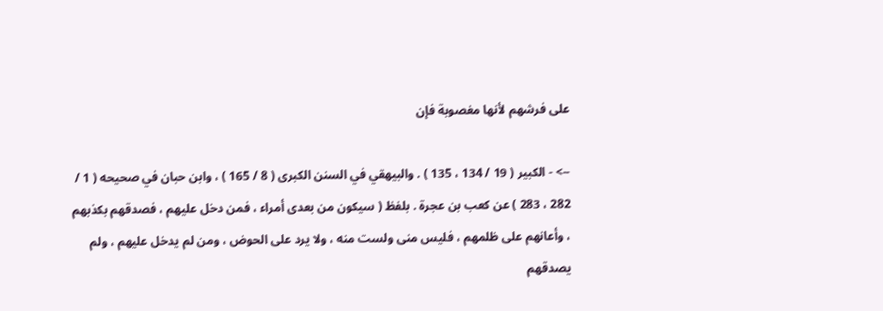على فرشهم لأنها مغصوبة فإن

--> - الكبير ( 19 / 134 ، 135 ) . والبيهقي في السنن الكبرى ( 8 / 165 ) ، وابن حبان في صحيحه ( 1 / 282 ، 283 ) عن كعب بن عجرة . بلفظ ( سيكون من بعدى أمراء ، فمن دخل عليهم ، فصدقهم بكذبهم ، وأعانهم على ظلمهم ، فليس منى ولست منه ، ولا يرد على الحوض ، ومن لم يدخل عليهم ، ولم يصدقهم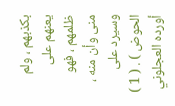بكذبهم ، ولم يعنهم على ظلمهم ، فهو منى وأن منه ، وسيرد على الحوض ) . ( 1 ) أورده العجلوني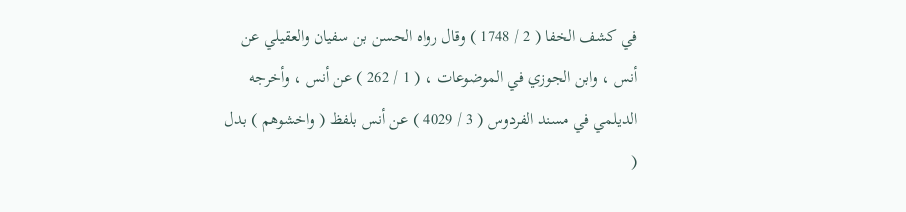في كشف الخفا ( 2 / 1748 ) وقال رواه الحسن بن سفيان والعقيلي عن أنس ، وابن الجوزي في الموضوعات ، ( 1 / 262 ) عن أنس ، وأخرجه الديلمي في مسند الفردوس ( 3 / 4029 ) عن أنس بلفظ ( واخشوهم ) بدل (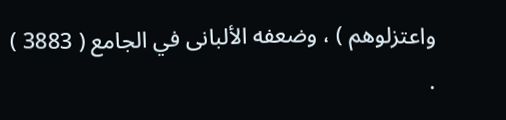واعتزلوهم ) ، وضعفه الألبانى في الجامع ( 3883 ) .